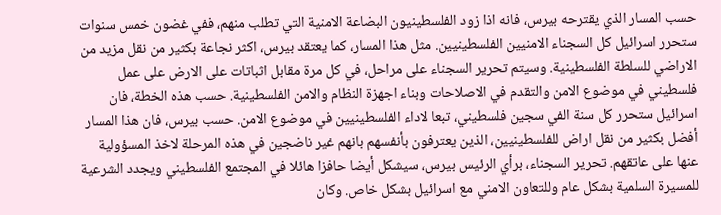حسب المسار الذي يقترحه بيرس، فانه اذا زود الفلسطينيون البضاعة الامنية التي تطلب منهم، ففي غضون خمس سنوات ستحرر اسرائيل كل السجناء الامنيين الفلسطينيين. مثل هذا المسار، كما يعتقد بيرس، اكثر نجاعة بكثير من نقل مزيد من الاراضي للسلطة الفلسطينية. وسيتم تحرير السجناء على مراحل، في كل مرة مقابل اثباتات على الارض على عمل فلسطيني في موضوع الامن والتقدم في الاصلاحات وبناء اجهزة النظام والامن الفلسطينية. حسب هذه الخطة، فان اسرائيل ستحرر كل سنة الفي سجين فلسطيني، تبعا لاداء الفلسطينيين في موضوع الامن. حسب بيرس، فان هذا المسار أفضل بكثير من نقل اراض للفلسطينيين، الذين يعترفون بأنفسهم بانهم غير ناضجين في هذه المرحلة لاخذ المسؤولية عنها على عاتقهم. تحرير السجناء، برأي الرئيس بيرس، سيشكل أيضا حافزا هائلا في المجتمع الفلسطيني ويجدد الشرعية للمسيرة السلمية بشكل عام وللتعاون الامني مع اسرائيل بشكل خاص. وكان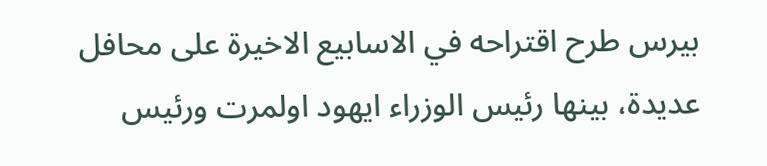بيرس طرح اقتراحه في الاسابيع الاخيرة على محافل عديدة، بينها رئيس الوزراء ايهود اولمرت ورئيس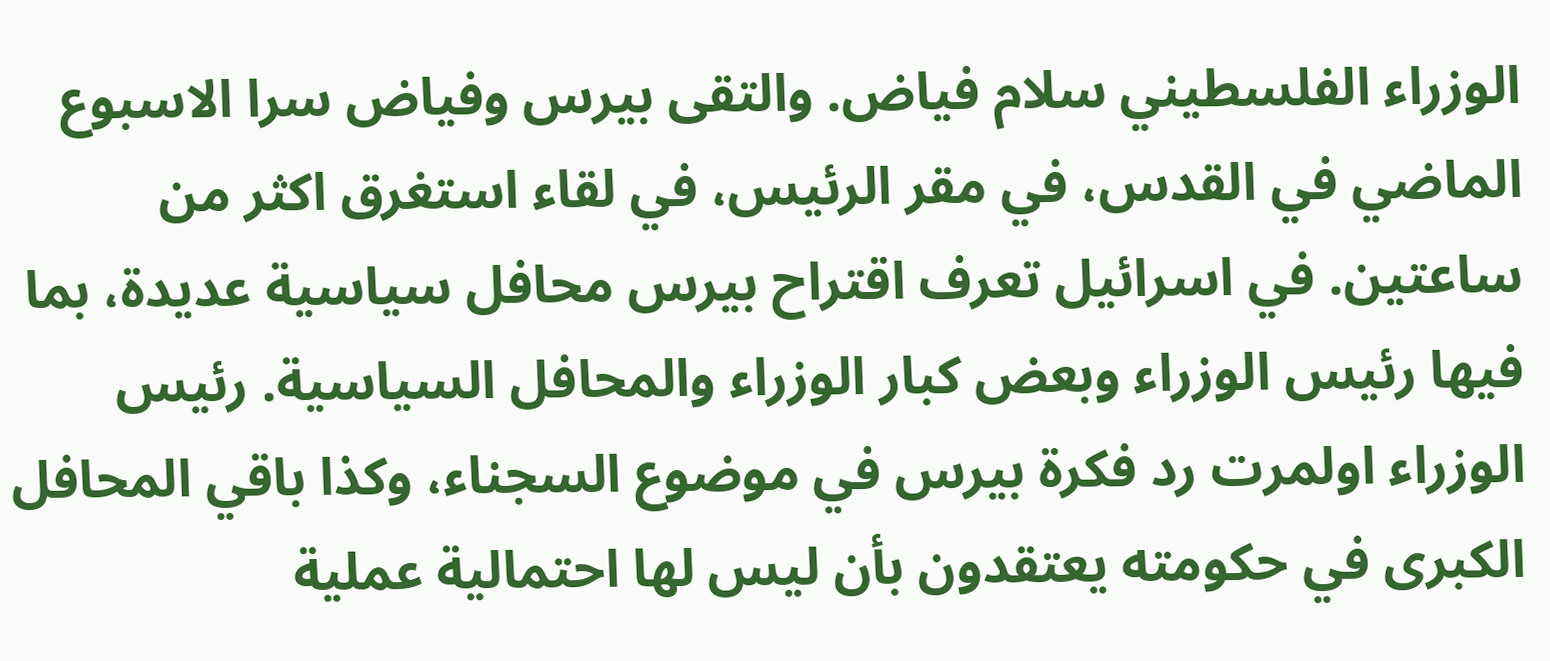الوزراء الفلسطيني سلام فياض. والتقى بيرس وفياض سرا الاسبوع الماضي في القدس، في مقر الرئيس، في لقاء استغرق اكثر من ساعتين. في اسرائيل تعرف اقتراح بيرس محافل سياسية عديدة، بما فيها رئيس الوزراء وبعض كبار الوزراء والمحافل السياسية. رئيس الوزراء اولمرت رد فكرة بيرس في موضوع السجناء، وكذا باقي المحافل الكبرى في حكومته يعتقدون بأن ليس لها احتمالية عملية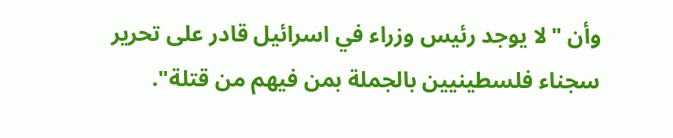وأن "لا يوجد رئيس وزراء في اسرائيل قادر على تحرير سجناء فلسطينيين بالجملة بمن فيهم من قتلة".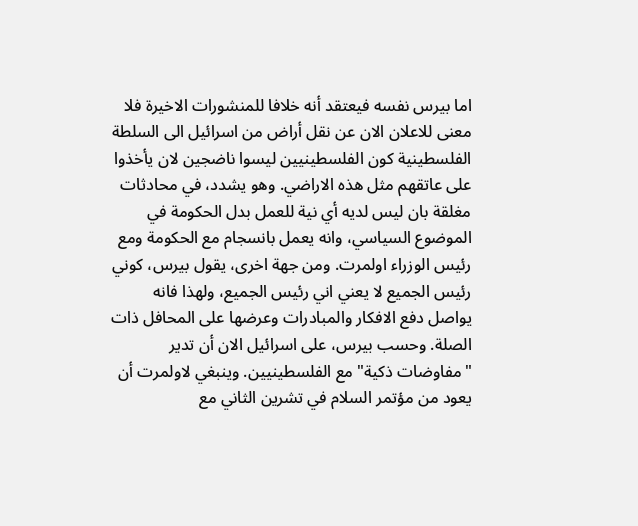اما بيرس نفسه فيعتقد أنه خلافا للمنشورات الاخيرة فلا معنى للاعلان الان عن نقل أراض من اسرائيل الى السلطة الفلسطينية كون الفلسطينيين ليسوا ناضجين لان يأخذوا على عاتقهم مثل هذه الاراضي. وهو يشدد، في محادثات مغلقة بان ليس لديه أي نية للعمل بدل الحكومة في الموضوع السياسي، وانه يعمل بانسجام مع الحكومة ومع رئيس الوزراء اولمرت. ومن جهة اخرى، يقول بيرس، كوني رئيس الجميع لا يعني اني رئيس الجميع، ولهذا فانه يواصل دفع الافكار والمبادرات وعرضها على المحافل ذات الصلة. وحسب بيرس، على اسرائيل الان أن تدير "مفاوضات ذكية" مع الفلسطينيين. وينبغي لاولمرت أن يعود من مؤتمر السلام في تشرين الثاني مع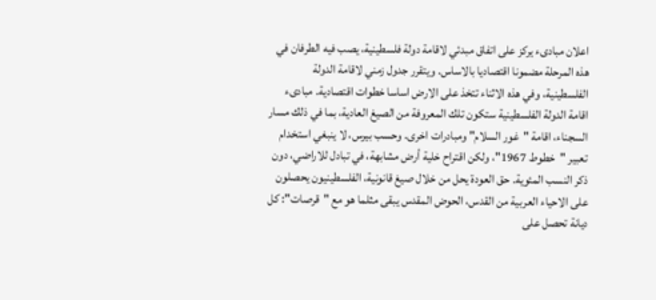اعلان مبادىء يركز على اتفاق مبدئي لاقامة دولة فلسطينية، يصب فيه الطرفان في هذه المرحلة مضمونا اقتصاديا بالاساس. ويتقرر جدول زمني لاقامة الدولة الفلسطينية، وفي هذه الاثناء تتخذ على الارض اساسا خطوات اقتصادية. مبادىء اقامة الدولة الفلسطينية ستكون تلك المعروفة من الصيغ العادية، بما في ذلك مسار السجناء، اقامة "غور السلام" ومبادرات اخرى. وحسب بيرس، لا ينبغي استخدام تعبير "خطوط 1967"، ولكن اقتراح خلية أرض مشابهة، في تبادل للاراضي، دون ذكر النسب المئوية. حق العودة يحل من خلال صيغ قانونية، الفلسطينيون يحصلون على الاحياء العربية من القدس، الحوض المقدس يبقى مثلما هو مع "قرصات": كل ديانة تحصل على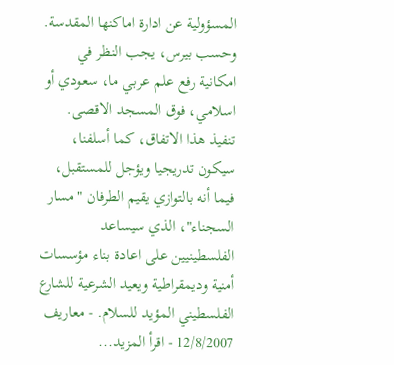المسؤولية عن ادارة اماكنها المقدسة. وحسب بيرس، يجب النظر في امكانية رفع علم عربي ما، سعودي أو اسلامي، فوق المسجد الاقصى. تنفيذ هذا الاتفاق، كما أسلفنا، سيكون تدريجيا ويؤجل للمستقبل، فيما أنه بالتوازي يقيم الطرفان "مسار السجناء"، الذي سيساعد الفلسطينيين على اعادة بناء مؤسسات أمنية وديمقراطية ويعيد الشرعية للشارع الفلسطيني المؤيد للسلام. - معاريف 12/8/2007 - اقرأ المزيد...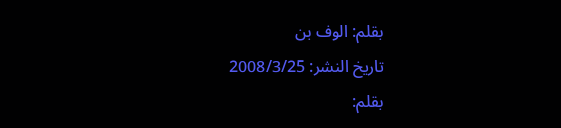بقلم: الوف بن
تاريخ النشر: 2008/3/25
بقلم: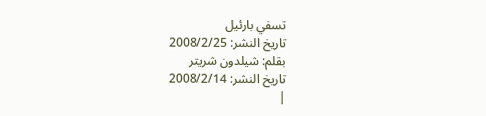تسفي بارئيل
تاريخ النشر: 2008/2/25
بقلم: شيلدون شريتر
تاريخ النشر: 2008/2/14
|